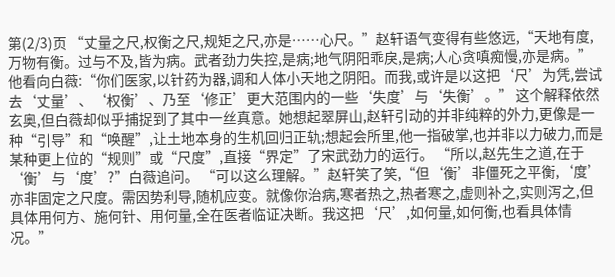第(2/3)页 “丈量之尺,权衡之尺,规矩之尺,亦是……心尺。”赵轩语气变得有些悠远,“天地有度,万物有衡。过与不及,皆为病。武者劲力失控,是病;地气阴阳乖戾,是病;人心贪嗔痴慢,亦是病。” 他看向白薇:“你们医家,以针药为器,调和人体小天地之阴阳。而我,或许是以这把‘尺’为凭,尝试去‘丈量’、‘权衡’、乃至‘修正’更大范围内的一些‘失度’与‘失衡’。” 这个解释依然玄奥,但白薇却似乎捕捉到了其中一丝真意。她想起翠屏山,赵轩引动的并非纯粹的外力,更像是一种“引导”和“唤醒”,让土地本身的生机回归正轨;想起会所里,他一指破掌,也并非以力破力,而是某种更上位的“规则”或“尺度”,直接“界定”了宋武劲力的运行。 “所以,赵先生之道,在于‘衡’与‘度’?”白薇追问。 “可以这么理解。”赵轩笑了笑,“但‘衡’非僵死之平衡,‘度’亦非固定之尺度。需因势利导,随机应变。就像你治病,寒者热之,热者寒之,虚则补之,实则泻之,但具体用何方、施何针、用何量,全在医者临证决断。我这把‘尺’,如何量,如何衡,也看具体情况。”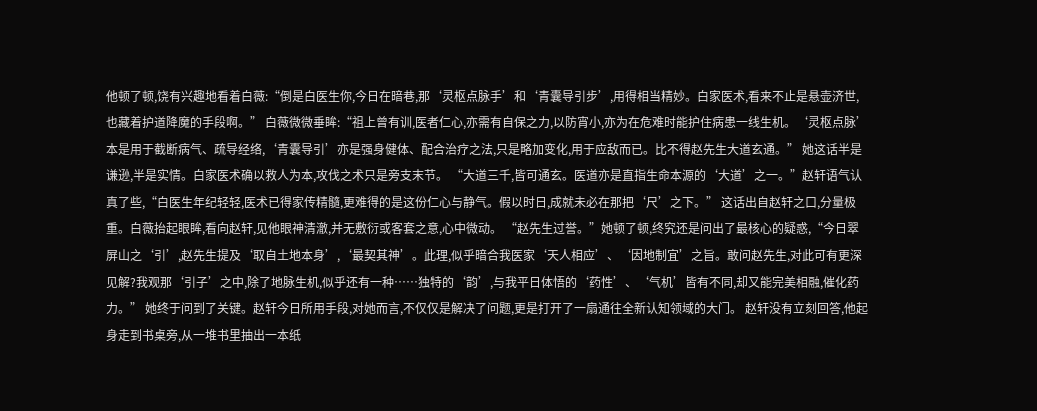他顿了顿,饶有兴趣地看着白薇:“倒是白医生你,今日在暗巷,那‘灵枢点脉手’和‘青囊导引步’,用得相当精妙。白家医术,看来不止是悬壶济世,也藏着护道降魔的手段啊。” 白薇微微垂眸:“祖上曾有训,医者仁心,亦需有自保之力,以防宵小,亦为在危难时能护住病患一线生机。‘灵枢点脉’本是用于截断病气、疏导经络,‘青囊导引’亦是强身健体、配合治疗之法,只是略加变化,用于应敌而已。比不得赵先生大道玄通。” 她这话半是谦逊,半是实情。白家医术确以救人为本,攻伐之术只是旁支末节。 “大道三千,皆可通玄。医道亦是直指生命本源的‘大道’之一。”赵轩语气认真了些,“白医生年纪轻轻,医术已得家传精髓,更难得的是这份仁心与静气。假以时日,成就未必在那把‘尺’之下。” 这话出自赵轩之口,分量极重。白薇抬起眼眸,看向赵轩,见他眼神清澈,并无敷衍或客套之意,心中微动。 “赵先生过誉。”她顿了顿,终究还是问出了最核心的疑惑,“今日翠屏山之‘引’,赵先生提及‘取自土地本身’,‘最契其神’。此理,似乎暗合我医家‘天人相应’、‘因地制宜’之旨。敢问赵先生,对此可有更深见解?我观那‘引子’之中,除了地脉生机,似乎还有一种……独特的‘韵’,与我平日体悟的‘药性’、‘气机’皆有不同,却又能完美相融,催化药力。” 她终于问到了关键。赵轩今日所用手段,对她而言,不仅仅是解决了问题,更是打开了一扇通往全新认知领域的大门。 赵轩没有立刻回答,他起身走到书桌旁,从一堆书里抽出一本纸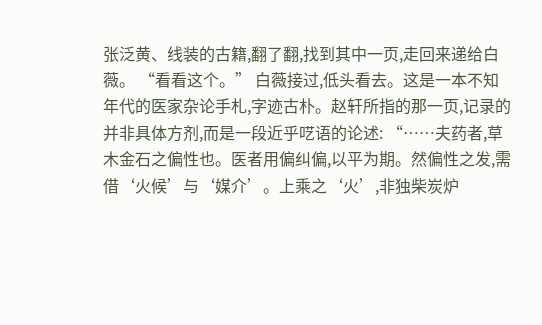张泛黄、线装的古籍,翻了翻,找到其中一页,走回来递给白薇。 “看看这个。” 白薇接过,低头看去。这是一本不知年代的医家杂论手札,字迹古朴。赵轩所指的那一页,记录的并非具体方剂,而是一段近乎呓语的论述: “……夫药者,草木金石之偏性也。医者用偏纠偏,以平为期。然偏性之发,需借‘火候’与‘媒介’。上乘之‘火’,非独柴炭炉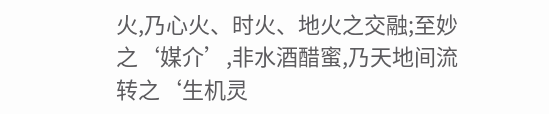火,乃心火、时火、地火之交融;至妙之‘媒介’,非水酒醋蜜,乃天地间流转之‘生机灵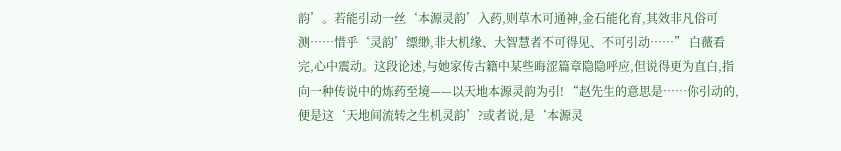韵’。若能引动一丝‘本源灵韵’入药,则草木可通神,金石能化育,其效非凡俗可测……惜乎‘灵韵’缥缈,非大机缘、大智慧者不可得见、不可引动……” 白薇看完,心中震动。这段论述,与她家传古籍中某些晦涩篇章隐隐呼应,但说得更为直白,指向一种传说中的炼药至境——以天地本源灵韵为引! “赵先生的意思是……你引动的,便是这‘天地间流转之生机灵韵’?或者说,是‘本源灵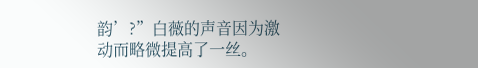韵’?”白薇的声音因为激动而略微提高了一丝。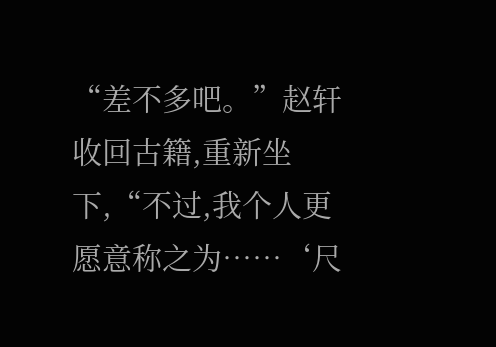“差不多吧。”赵轩收回古籍,重新坐下,“不过,我个人更愿意称之为……‘尺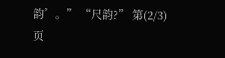韵’。” “尺韵?” 第(2/3)页